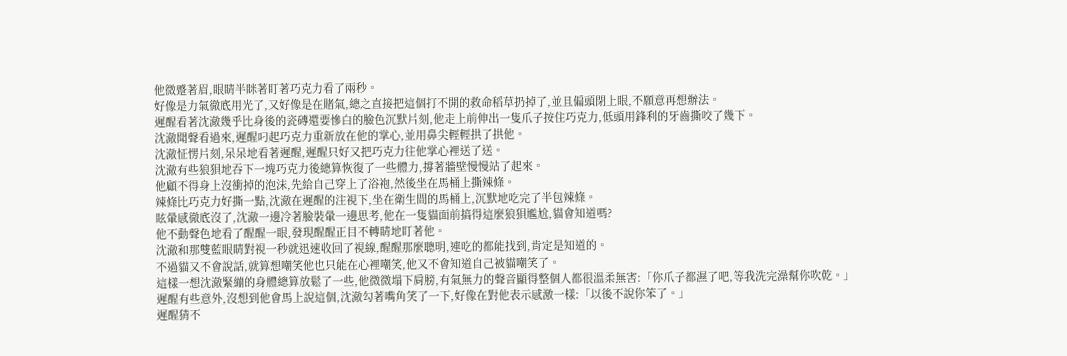他微蹙著眉,眼睛半眯著盯著巧克力看了兩秒。
好像是力氣徹底用光了,又好像是在賭氣,總之直接把這個打不開的救命稻草扔掉了,並且偏頭閉上眼,不願意再想辦法。
遲醒看著沈澈幾乎比身後的瓷磚還要慘白的臉色沉默片刻,他走上前伸出一隻爪子按住巧克力,低頭用鋒利的牙齒撕咬了幾下。
沈澈聞聲看過來,遲醒叼起巧克力重新放在他的掌心,並用鼻尖輕輕拱了拱他。
沈澈怔愣片刻,呆呆地看著遲醒,遲醒只好又把巧克力往他掌心裡送了送。
沈澈有些狼狽地吞下一塊巧克力後總算恢復了一些體力,撐著牆壁慢慢站了起來。
他顧不得身上沒衝掉的泡沫,先給自己穿上了浴袍,然後坐在馬桶上撕辣條。
辣條比巧克力好撕一點,沈澈在遲醒的注視下,坐在衛生間的馬桶上,沉默地吃完了半包辣條。
眩暈感徹底沒了,沈澈一邊冷著臉裝暈一邊思考,他在一隻貓面前搞得這麼狼狽尷尬,貓會知道嗎?
他不動聲色地看了醒醒一眼,發現醒醒正目不轉睛地盯著他。
沈澈和那雙藍眼睛對視一秒就迅速收回了視線,醒醒那麼聰明,連吃的都能找到,肯定是知道的。
不過貓又不會說話,就算想嘲笑他也只能在心裡嘲笑,他又不會知道自己被貓嘲笑了。
這樣一想沈澈緊繃的身體總算放鬆了一些,他微微塌下肩膀,有氣無力的聲音顯得整個人都很溫柔無害:「你爪子都濕了吧,等我洗完澡幫你吹乾。」
遲醒有些意外,沒想到他會馬上說這個,沈澈勾著嘴角笑了一下,好像在對他表示感激一樣:「以後不說你笨了。」
遲醒猜不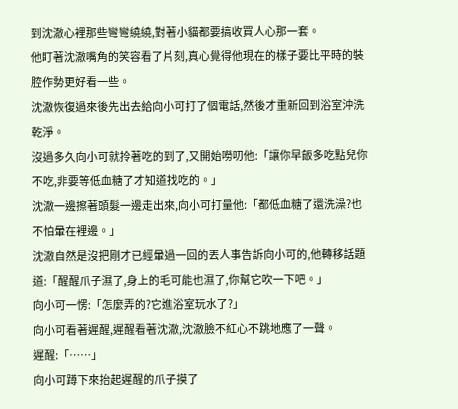到沈澈心裡那些彎彎繞繞,對著小貓都要搞收買人心那一套。
他盯著沈澈嘴角的笑容看了片刻,真心覺得他現在的樣子要比平時的裝腔作勢更好看一些。
沈澈恢復過來後先出去給向小可打了個電話,然後才重新回到浴室沖洗乾淨。
沒過多久向小可就拎著吃的到了,又開始嘮叨他:「讓你早飯多吃點兒你不吃,非要等低血糖了才知道找吃的。」
沈澈一邊擦著頭髮一邊走出來,向小可打量他:「都低血糖了還洗澡?也不怕暈在裡邊。」
沈澈自然是沒把剛才已經暈過一回的丟人事告訴向小可的,他轉移話題道:「醒醒爪子濕了,身上的毛可能也濕了,你幫它吹一下吧。」
向小可一愣:「怎麼弄的?它進浴室玩水了?」
向小可看著遲醒,遲醒看著沈澈,沈澈臉不紅心不跳地應了一聲。
遲醒:「……」
向小可蹲下來抬起遲醒的爪子摸了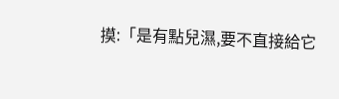摸:「是有點兒濕,要不直接給它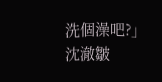洗個澡吧?」
沈澈皺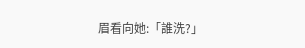眉看向她:「誰洗?」